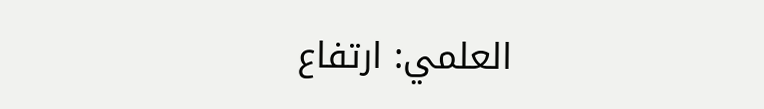العلمي: ارتفاع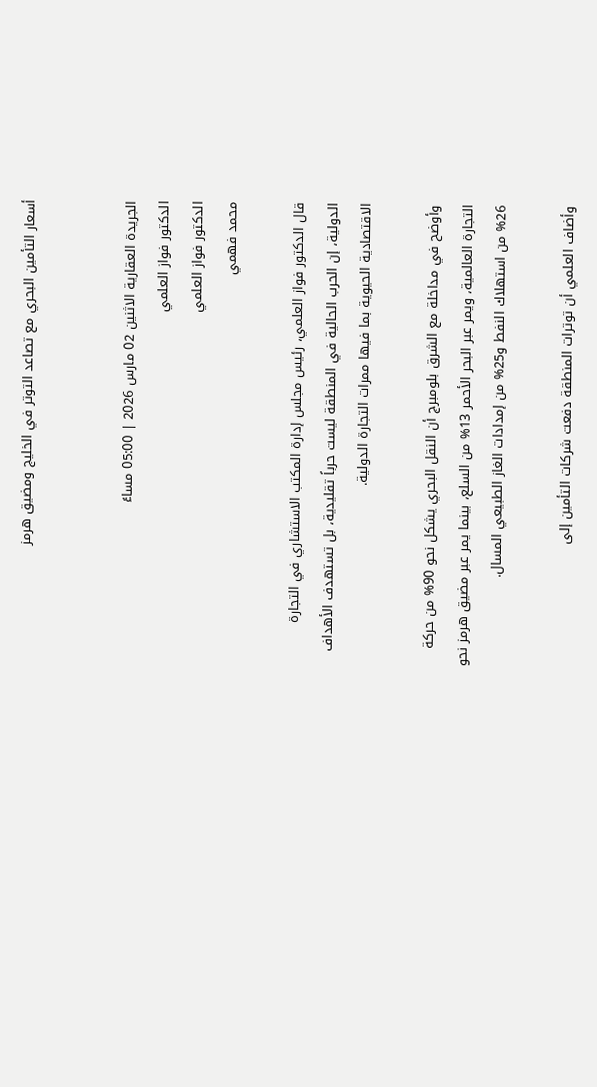أسعار التأمين البحري مع تصاعد التوتر في الخليج ومضيق هرمز


الجريدة العقارية الاثنين 02 مارس 2026 | 05:00 مساءً
الدكتور فواز العلمي
الدكتور فواز العلمي
محمد فهمي

قال الدكتور فواز العلمي، رئيس مجلس إدارة المكتب الاستشاري في التجارة الدولية، إن الحرب الحالية في المنطقة ليست حرباً تقليدية، بل تستهدف الأهداف الاقتصادية الحيوية بما فيها ممرات التجارة الدولية.

وأوضح في مداخلة مع الشرق بلومبرج أن النقل البحري يشكل نحو 90% من حركة التجارة العالمية، ويمر عبر البحر الأحمر 13% من السلع، بينما يمر عبر مضيق هرمز نحو 26% من استهلاك النفط و25% من إمدادات الغاز الطبيعي المسال.

وأضاف العلمي أن توترات المنطقة دفعت شركات التأمين إلى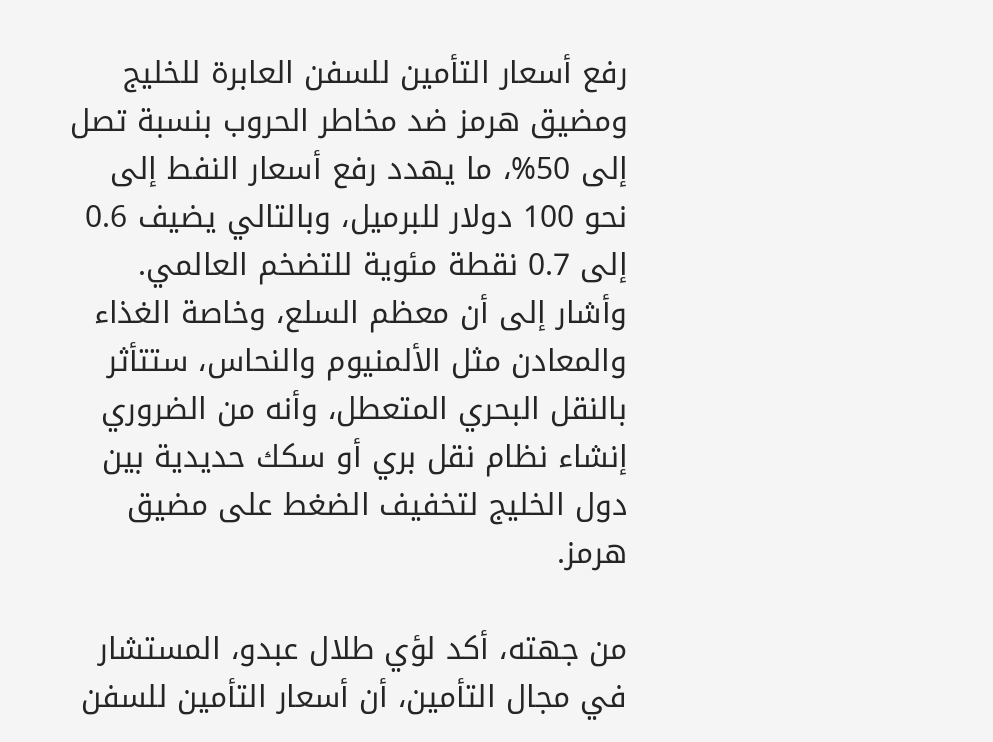رفع أسعار التأمين للسفن العابرة للخليج ومضيق هرمز ضد مخاطر الحروب بنسبة تصل إلى 50%، ما يهدد رفع أسعار النفط إلى نحو 100 دولار للبرميل، وبالتالي يضيف 0.6 إلى 0.7 نقطة مئوية للتضخم العالمي. وأشار إلى أن معظم السلع، وخاصة الغذاء والمعادن مثل الألمنيوم والنحاس، ستتأثر بالنقل البحري المتعطل، وأنه من الضروري إنشاء نظام نقل بري أو سكك حديدية بين دول الخليج لتخفيف الضغط على مضيق هرمز.

من جهته، أكد لؤي طلال عبدو، المستشار في مجال التأمين، أن أسعار التأمين للسفن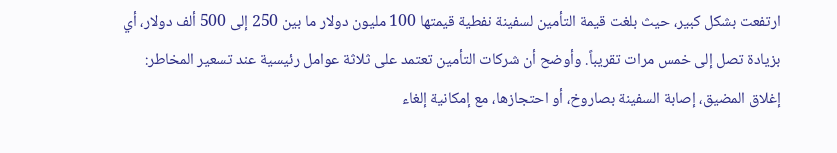ارتفعت بشكل كبير، حيث بلغت قيمة التأمين لسفينة نفطية قيمتها 100 مليون دولار ما بين 250 إلى 500 ألف دولار، أي بزيادة تصل إلى خمس مرات تقريباً. وأوضح أن شركات التأمين تعتمد على ثلاثة عوامل رئيسية عند تسعير المخاطر: إغلاق المضيق، إصابة السفينة بصاروخ، أو احتجازها، مع إمكانية إلغاء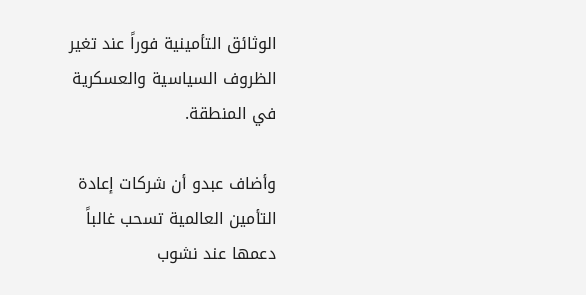الوثائق التأمينية فوراً عند تغير الظروف السياسية والعسكرية في المنطقة.

وأضاف عبدو أن شركات إعادة التأمين العالمية تسحب غالباً دعمها عند نشوب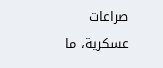صراعات عسكرية، ما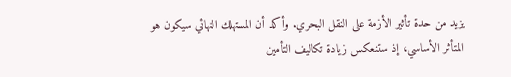يزيد من حدة تأثير الأزمة على النقل البحري. وأكد أن المستهلك النهائي سيكون هو المتأثر الأساسي، إذ ستنعكس زيادة تكاليف التأمين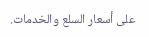على أسعار السلع والخدمات.